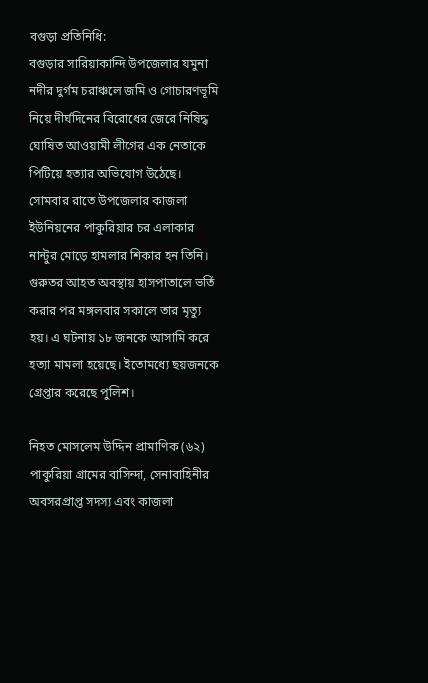বগুড়া প্রতিনিধি:
বগুড়ার সারিয়াকান্দি উপজেলার যমুনা নদীর দুর্গম চরাঞ্চলে জমি ও গোচারণভূমি নিয়ে দীর্ঘদিনের বিরোধের জেরে নিষিদ্ধ ঘোষিত আওয়ামী লীগের এক নেতাকে পিটিয়ে হত্যার অভিযোগ উঠেছে। সোমবার রাতে উপজেলার কাজলা ইউনিয়নের পাকুরিয়ার চর এলাকার নান্টুর মোড়ে হামলার শিকার হন তিনি। গুরুতর আহত অবস্থায় হাসপাতালে ভর্তি করার পর মঙ্গলবার সকালে তার মৃত্যু হয়। এ ঘটনায় ১৮ জনকে আসামি করে হত্যা মামলা হয়েছে। ইতোমধ্যে ছয়জনকে গ্রেপ্তার করেছে পুলিশ।

নিহত মোসলেম উদ্দিন প্রামাণিক (৬২) পাকুরিয়া গ্রামের বাসিন্দা, সেনাবাহিনীর অবসরপ্রাপ্ত সদস্য এবং কাজলা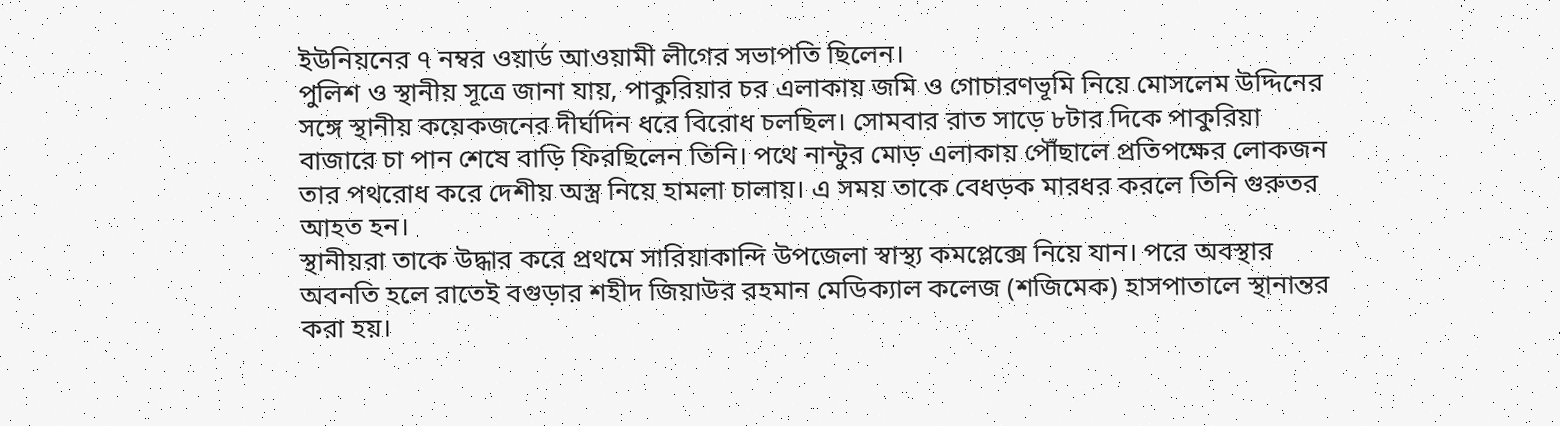ইউনিয়নের ৭ নম্বর ওয়ার্ড আওয়ামী লীগের সভাপতি ছিলেন।
পুলিশ ও স্থানীয় সূত্রে জানা যায়, পাকুরিয়ার চর এলাকায় জমি ও গোচারণভূমি নিয়ে মোসলেম উদ্দিনের সঙ্গে স্থানীয় কয়েকজনের দীর্ঘদিন ধরে বিরোধ চলছিল। সোমবার রাত সাড়ে ৮টার দিকে পাকুরিয়া বাজারে চা পান শেষে বাড়ি ফিরছিলেন তিনি। পথে নান্টুর মোড় এলাকায় পৌঁছালে প্রতিপক্ষের লোকজন তার পথরোধ করে দেশীয় অস্ত্র নিয়ে হামলা চালায়। এ সময় তাকে বেধড়ক মারধর করলে তিনি গুরুতর আহত হন।
স্থানীয়রা তাকে উদ্ধার করে প্রথমে সারিয়াকান্দি উপজেলা স্বাস্থ্য কমপ্লেক্সে নিয়ে যান। পরে অবস্থার অবনতি হলে রাতেই বগুড়ার শহীদ জিয়াউর রহমান মেডিক্যাল কলেজ (শজিমেক) হাসপাতালে স্থানান্তর করা হয়।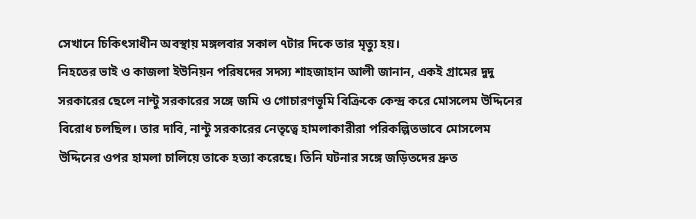সেখানে চিকিৎসাধীন অবস্থায় মঙ্গলবার সকাল ৭টার দিকে তার মৃত্যু হয়।
নিহতের ভাই ও কাজলা ইউনিয়ন পরিষদের সদস্য শাহজাহান আলী জানান, একই গ্রামের দুদু সরকারের ছেলে নান্টু সরকারের সঙ্গে জমি ও গোচারণভূমি বিক্রিকে কেন্দ্র করে মোসলেম উদ্দিনের বিরোধ চলছিল। তার দাবি, নান্টু সরকারের নেতৃত্বে হামলাকারীরা পরিকল্পিতভাবে মোসলেম উদ্দিনের ওপর হামলা চালিয়ে তাকে হত্যা করেছে। তিনি ঘটনার সঙ্গে জড়িতদের দ্রুত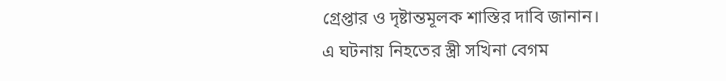গ্রেপ্তার ও দৃষ্টান্তমূলক শাস্তির দাবি জানান।
এ ঘটনায় নিহতের স্ত্রী সখিনা বেগম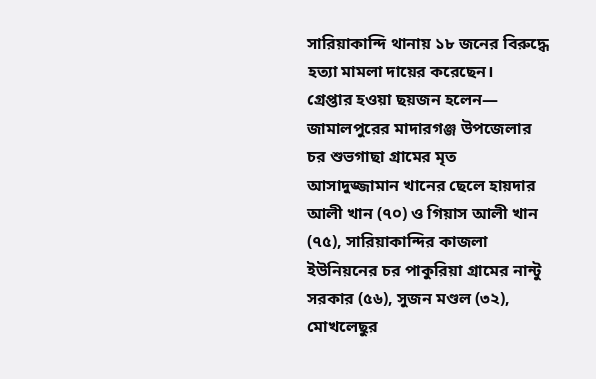সারিয়াকান্দি থানায় ১৮ জনের বিরুদ্ধে হত্যা মামলা দায়ের করেছেন।
গ্রেপ্তার হওয়া ছয়জন হলেন— জামালপুরের মাদারগঞ্জ উপজেলার চর শুভগাছা গ্রামের মৃত আসাদুজ্জামান খানের ছেলে হায়দার আলী খান (৭০) ও গিয়াস আলী খান (৭৫), সারিয়াকান্দির কাজলা ইউনিয়নের চর পাকুরিয়া গ্রামের নান্টু সরকার (৫৬), সুজন মণ্ডল (৩২), মোখলেছুর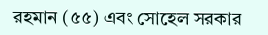রহমান (৫৫) এবং সোহেল সরকার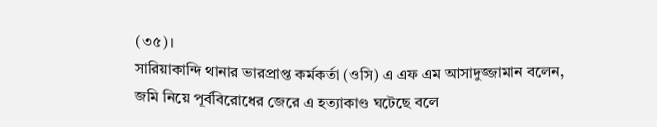(৩৫)।
সারিয়াকান্দি থানার ভারপ্রাপ্ত কর্মকর্তা (ওসি) এ এফ এম আসাদুজ্জামান বলেন, জমি নিয়ে পূর্ববিরোধের জেরে এ হত্যাকাণ্ড ঘটেছে বলে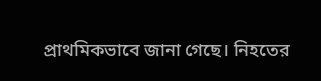প্রাথমিকভাবে জানা গেছে। নিহতের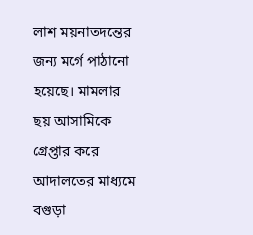লাশ ময়নাতদন্তের জন্য মর্গে পাঠানো হয়েছে। মামলার ছয় আসামিকে গ্রেপ্তার করে আদালতের মাধ্যমে বগুড়া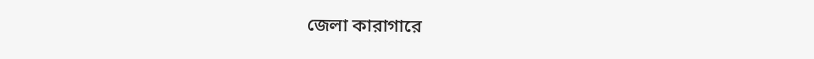জেলা কারাগারে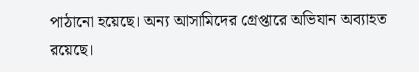পাঠানো হয়েছে। অন্য আসামিদের গ্রেপ্তারে অভিযান অব্যাহত রয়েছে।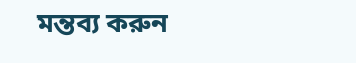মন্তব্য করুন